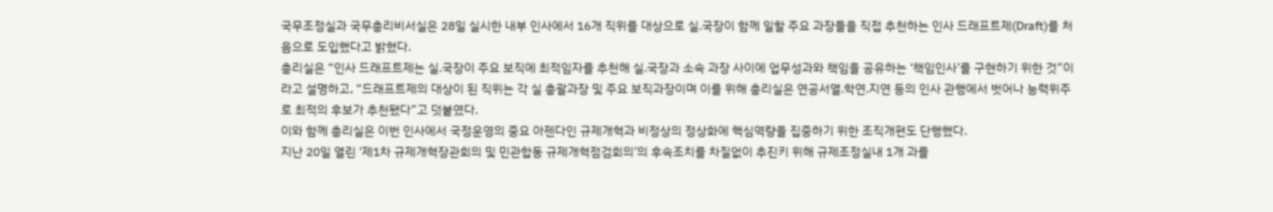국무조정실과 국무총리비서실은 28일 실시한 내부 인사에서 16개 직위를 대상으로 실.국장이 함께 일할 주요 과장들을 직접 추천하는 인사 드래프트제(Draft)를 처음으로 도입했다고 밝혔다.
총리실은 “인사 드래프트제는 실.국장이 주요 보직에 최적임자를 추천해 실.국장과 소속 과장 사이에 업무성과와 책임을 공유하는 ‘책임인사’를 구현하기 위한 것”이라고 설명하고, “드래프트제의 대상이 된 직위는 각 실 총괄과장 및 주요 보직과장이며 이를 위해 총리실은 연공서열.학연.지연 등의 인사 관행에서 벗어나 능력위주로 최적의 후보가 추천됐다”고 덧붙였다.
이와 함께 총리실은 이번 인사에서 국정운영의 중요 아젠다인 규제개혁과 비정상의 정상화에 핵심역량을 집중하기 위한 조직개편도 단행했다.
지난 20일 열린 ‘제1차 규제개혁장관회의 및 민관합동 규제개혁점검회의’의 후속조치를 차질없이 추진키 위해 규제조정실내 1개 과를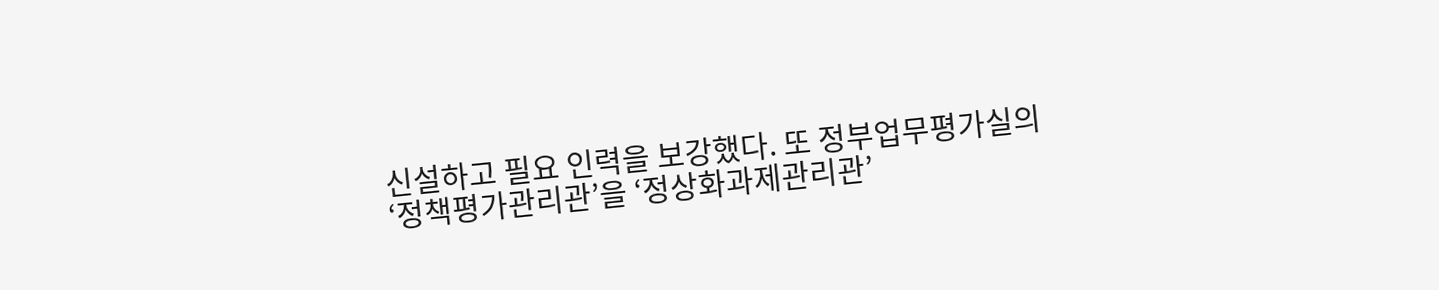신설하고 필요 인력을 보강했다. 또 정부업무평가실의 ‘정책평가관리관’을 ‘정상화과제관리관’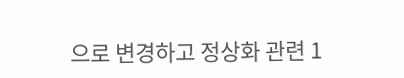으로 변경하고 정상화 관련 1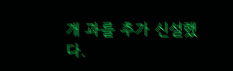개 과를 추가 신설했다.